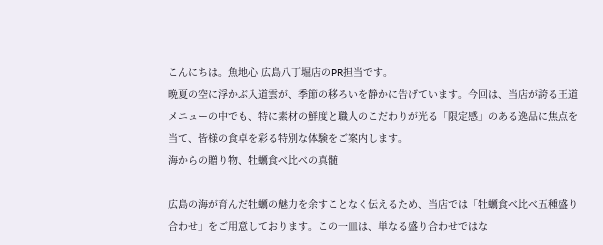こんにちは。魚地心 広島八丁堀店のPR担当です。
晩夏の空に浮かぶ入道雲が、季節の移ろいを静かに告げています。今回は、当店が誇る王道メニューの中でも、特に素材の鮮度と職人のこだわりが光る「限定感」のある逸品に焦点を当て、皆様の食卓を彩る特別な体験をご案内します。
海からの贈り物、牡蠣食べ比べの真髄

広島の海が育んだ牡蠣の魅力を余すことなく伝えるため、当店では「牡蠣食べ比べ五種盛り合わせ」をご用意しております。この一皿は、単なる盛り合わせではな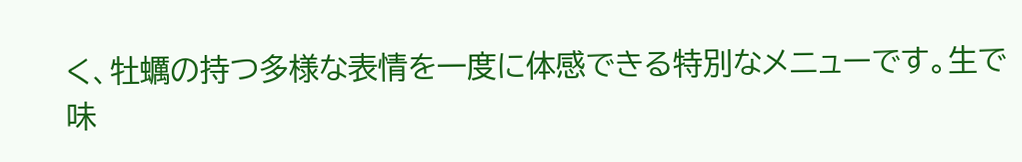く、牡蠣の持つ多様な表情を一度に体感できる特別なメニューです。生で味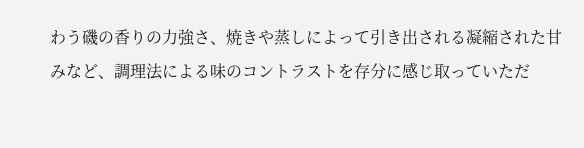わう磯の香りの力強さ、焼きや蒸しによって引き出される凝縮された甘みなど、調理法による味のコントラストを存分に感じ取っていただ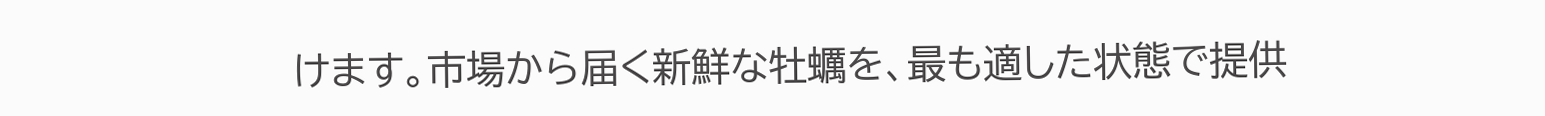けます。市場から届く新鮮な牡蠣を、最も適した状態で提供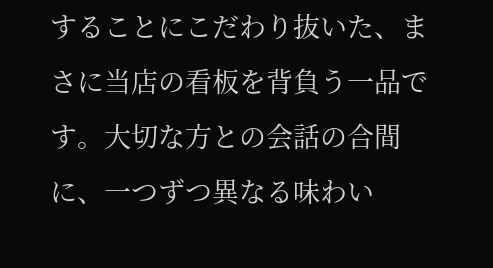することにこだわり抜いた、まさに当店の看板を背負う一品です。大切な方との会話の合間に、一つずつ異なる味わい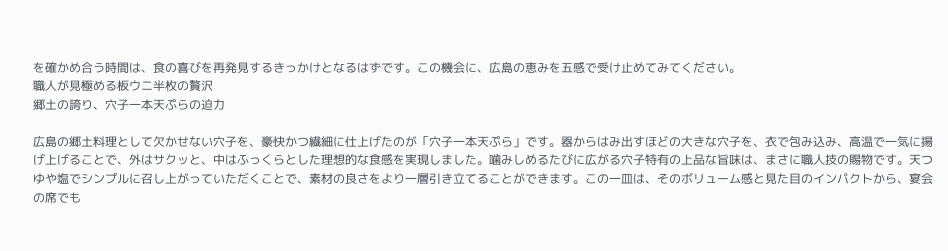を確かめ合う時間は、食の喜びを再発見するきっかけとなるはずです。この機会に、広島の恵みを五感で受け止めてみてください。
職人が見極める板ウニ半枚の贅沢
郷土の誇り、穴子一本天ぷらの迫力

広島の郷土料理として欠かせない穴子を、豪快かつ繊細に仕上げたのが「穴子一本天ぷら」です。器からはみ出すほどの大きな穴子を、衣で包み込み、高温で一気に揚げ上げることで、外はサクッと、中はふっくらとした理想的な食感を実現しました。噛みしめるたびに広がる穴子特有の上品な旨味は、まさに職人技の賜物です。天つゆや塩でシンプルに召し上がっていただくことで、素材の良さをより一層引き立てることができます。この一皿は、そのボリューム感と見た目のインパクトから、宴会の席でも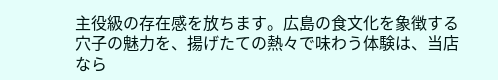主役級の存在感を放ちます。広島の食文化を象徴する穴子の魅力を、揚げたての熱々で味わう体験は、当店なら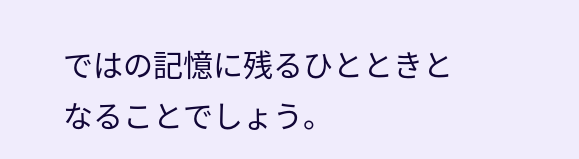ではの記憶に残るひとときとなることでしょう。